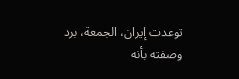توعدت إيران، الجمعة، برد وصفته بأنه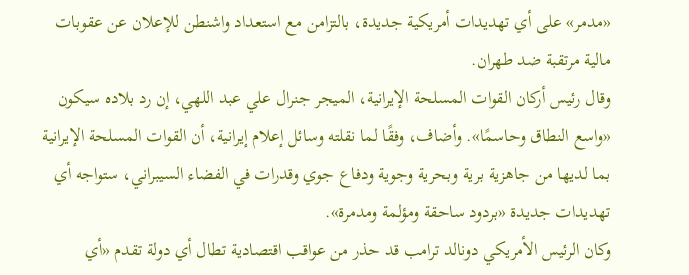«مدمر» على أي تهديدات أمريكية جديدة، بالتزامن مع استعداد واشنطن للإعلان عن عقوبات مالية مرتقبة ضد طهران.
وقال رئيس أركان القوات المسلحة الإيرانية، الميجر جنرال علي عبد اللهي، إن رد بلاده سيكون «واسع النطاق وحاسمًا». وأضاف، وفقًا لما نقلته وسائل إعلام إيرانية، أن القوات المسلحة الإيرانية بما لديها من جاهزية برية وبحرية وجوية ودفاع جوي وقدرات في الفضاء السيبراني، ستواجه أي تهديدات جديدة «بردود ساحقة ومؤلمة ومدمرة».
وكان الرئيس الأمريكي دونالد ترامب قد حذر من عواقب اقتصادية تطال أي دولة تقدم «أي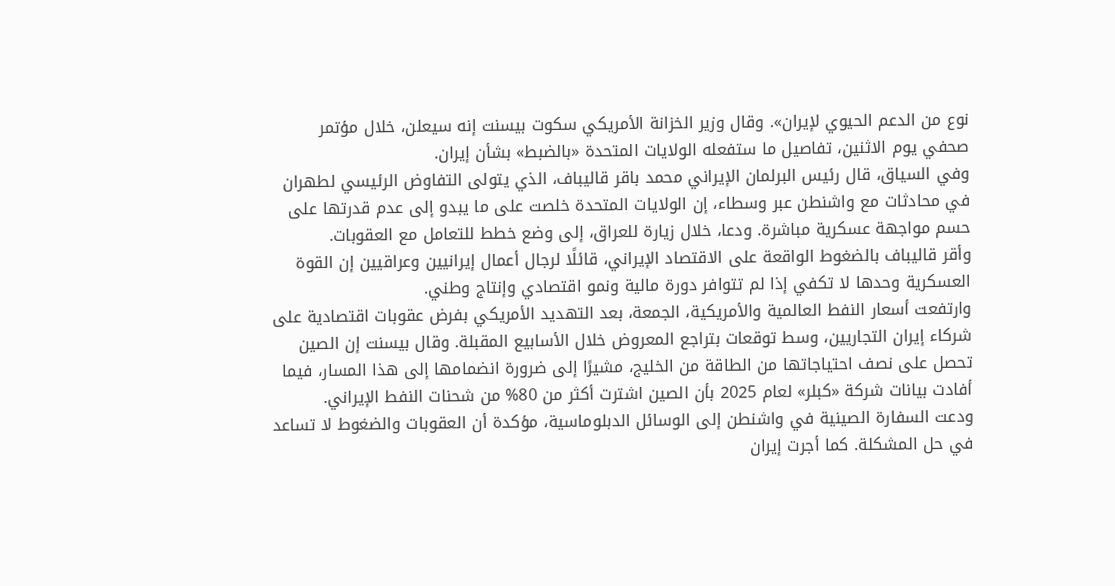نوع من الدعم الحيوي لإيران». وقال وزير الخزانة الأمريكي سكوت بيسنت إنه سيعلن، خلال مؤتمر صحفي يوم الاثنين، تفاصيل ما ستفعله الولايات المتحدة «بالضبط» بشأن إيران.
وفي السياق، قال رئيس البرلمان الإيراني محمد باقر قاليباف، الذي يتولى التفاوض الرئيسي لطهران في محادثات مع واشنطن عبر وسطاء، إن الولايات المتحدة خلصت على ما يبدو إلى عدم قدرتها على حسم مواجهة عسكرية مباشرة. ودعا، خلال زيارة للعراق، إلى وضع خطط للتعامل مع العقوبات.
وأقر قاليباف بالضغوط الواقعة على الاقتصاد الإيراني، قائلًا لرجال أعمال إيرانيين وعراقيين إن القوة العسكرية وحدها لا تكفي إذا لم تتوافر دورة مالية ونمو اقتصادي وإنتاج وطني.
وارتفعت أسعار النفط العالمية والأمريكية، الجمعة، بعد التهديد الأمريكي بفرض عقوبات اقتصادية على شركاء إيران التجاريين، وسط توقعات بتراجع المعروض خلال الأسابيع المقبلة. وقال بيسنت إن الصين تحصل على نصف احتياجاتها من الطاقة من الخليج، مشيرًا إلى ضرورة انضمامها إلى هذا المسار، فيما أفادت بيانات شركة «كبلر» لعام 2025 بأن الصين اشترت أكثر من 80% من شحنات النفط الإيراني.
ودعت السفارة الصينية في واشنطن إلى الوسائل الدبلوماسية، مؤكدة أن العقوبات والضغوط لا تساعد في حل المشكلة. كما أجرت إيران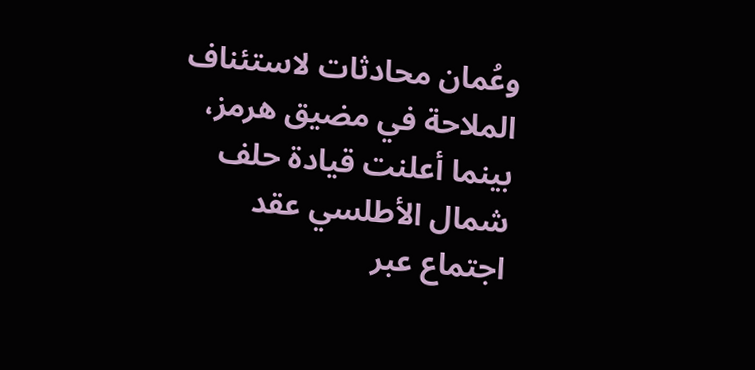وعُمان محادثات لاستئناف الملاحة في مضيق هرمز، بينما أعلنت قيادة حلف شمال الأطلسي عقد اجتماع عبر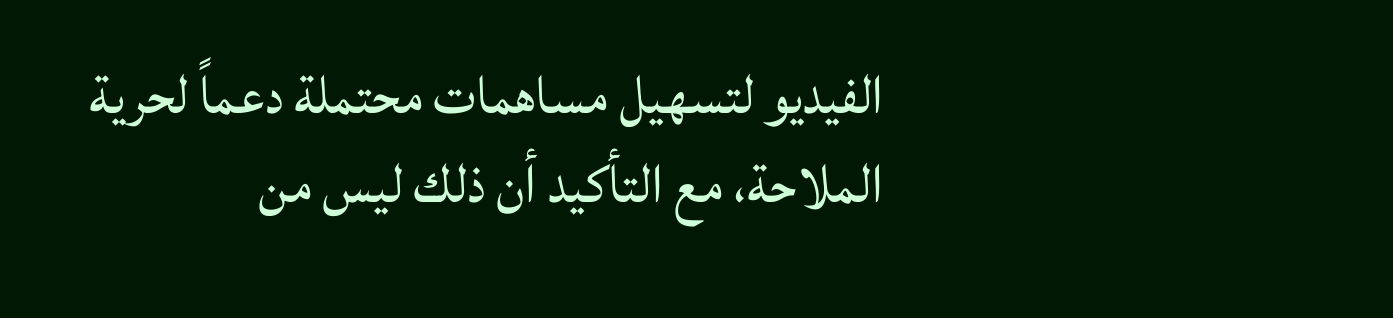الفيديو لتسهيل مساهمات محتملة دعماً لحرية الملاحة، مع التأكيد أن ذلك ليس من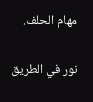مهام الحلف.

نور في الطريق